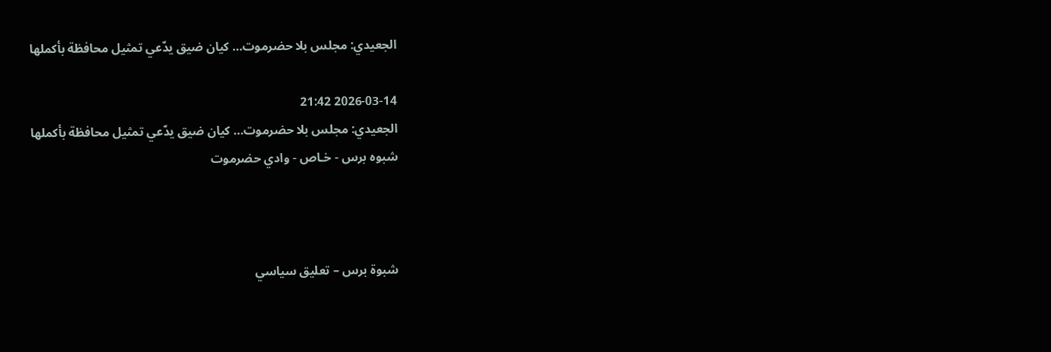الجعيدي: مجلس بلا حضرموت… كيان ضيق يدّعي تمثيل محافظة بأكملها

2026-03-14 21:42
الجعيدي: مجلس بلا حضرموت… كيان ضيق يدّعي تمثيل محافظة بأكملها
شبوه برس - خـاص - وادي حضرموت



شبوة برس – تعليق سياسي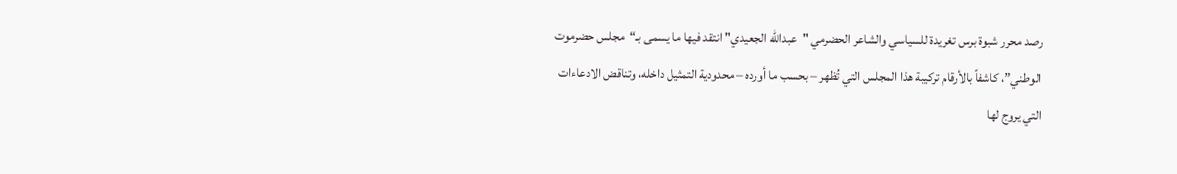رصد محرر شبوة برس تغريدة للسياسي والشاعر الحضرمي "عبدالله الجعيدي" انتقد فيها ما يسمى بـ“مجلس حضرموت الوطني”، كاشفاً بالأرقام تركيبة هذا المجلس التي تُظهر – بحسب ما أورده – محدودية التمثيل داخله، وتناقض الادعاءات التي يروج لها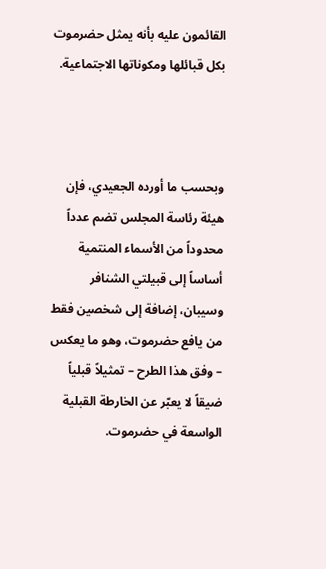القائمون عليه بأنه يمثل حضرموت بكل قبائلها ومكوناتها الاجتماعية.



وبحسب ما أورده الجعيدي، فإن هيئة رئاسة المجلس تضم عدداً محدوداً من الأسماء المنتمية أساساً إلى قبيلتي الشنافر وسيبان، إضافة إلى شخصين فقط من يافع حضرموت، وهو ما يعكس – وفق هذا الطرح – تمثيلاً قبلياً ضيقاً لا يعبّر عن الخارطة القبلية الواسعة في حضرموت.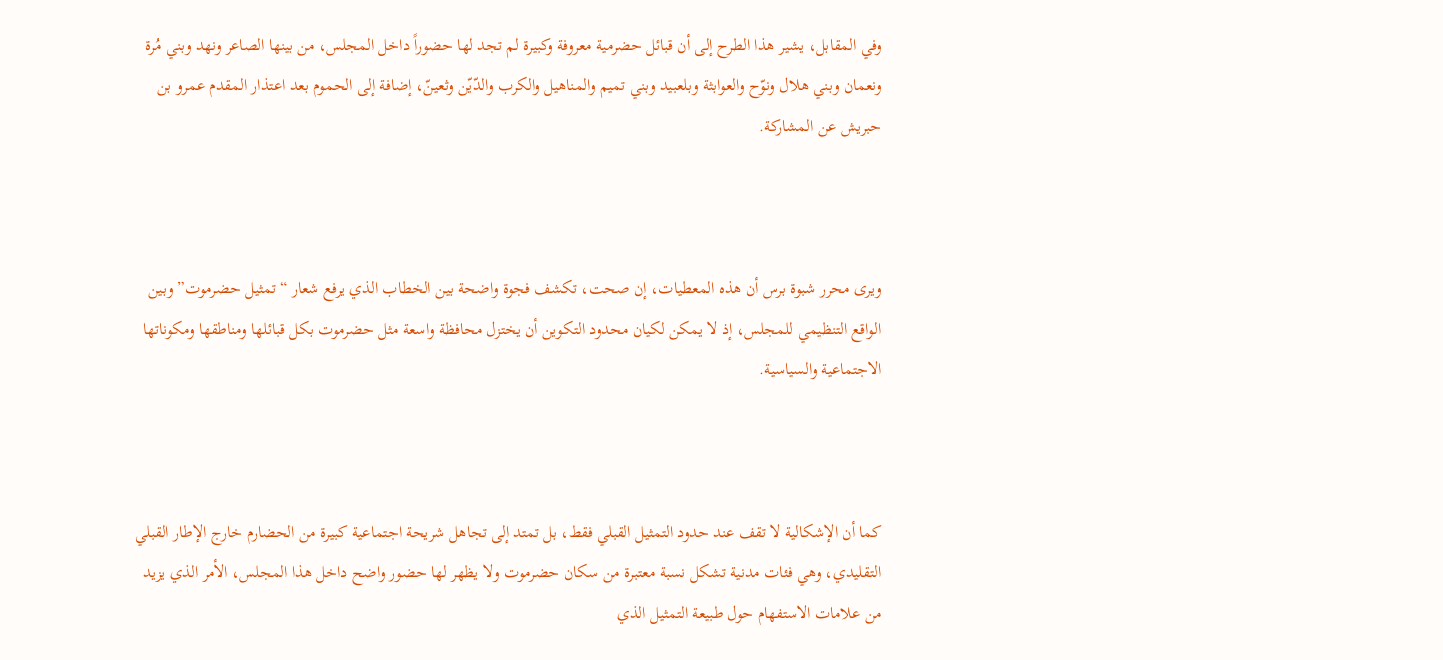وفي المقابل، يشير هذا الطرح إلى أن قبائل حضرمية معروفة وكبيرة لم تجد لها حضوراً داخل المجلس، من بينها الصاعر ونهد وبني مُرة ونعمان وبني هلال ونوّح والعوابثة وبلعبيد وبني تميم والمناهيل والكرب والدّيّن وثعينّ، إضافة إلى الحموم بعد اعتذار المقدم عمرو بن حبريش عن المشاركة.



ويرى محرر شبوة برس أن هذه المعطيات، إن صحت، تكشف فجوة واضحة بين الخطاب الذي يرفع شعار “تمثيل حضرموت” وبين الواقع التنظيمي للمجلس، إذ لا يمكن لكيان محدود التكوين أن يختزل محافظة واسعة مثل حضرموت بكل قبائلها ومناطقها ومكوناتها الاجتماعية والسياسية.



كما أن الإشكالية لا تقف عند حدود التمثيل القبلي فقط، بل تمتد إلى تجاهل شريحة اجتماعية كبيرة من الحضارم خارج الإطار القبلي التقليدي، وهي فئات مدنية تشكل نسبة معتبرة من سكان حضرموت ولا يظهر لها حضور واضح داخل هذا المجلس، الأمر الذي يزيد من علامات الاستفهام حول طبيعة التمثيل الذي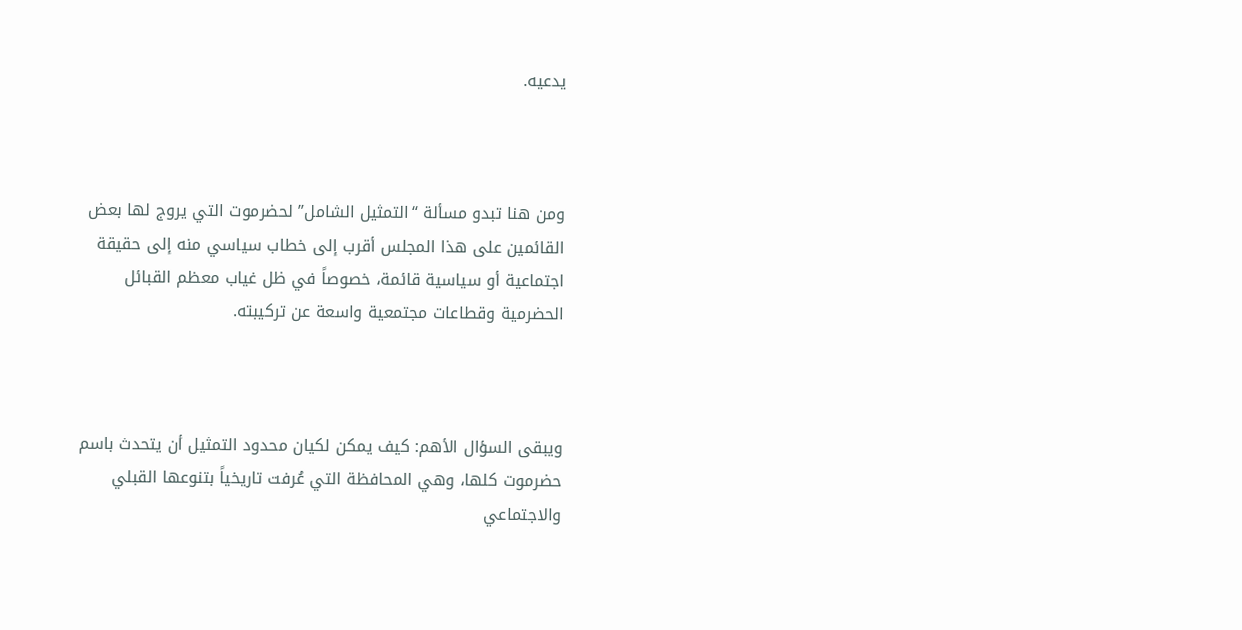يدعيه.



ومن هنا تبدو مسألة “التمثيل الشامل” لحضرموت التي يروج لها بعض القائمين على هذا المجلس أقرب إلى خطاب سياسي منه إلى حقيقة اجتماعية أو سياسية قائمة، خصوصاً في ظل غياب معظم القبائل الحضرمية وقطاعات مجتمعية واسعة عن تركيبته.



ويبقى السؤال الأهم: كيف يمكن لكيان محدود التمثيل أن يتحدث باسم حضرموت كلها، وهي المحافظة التي عُرفت تاريخياً بتنوعها القبلي والاجتماعي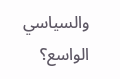والسياسي الواسع؟